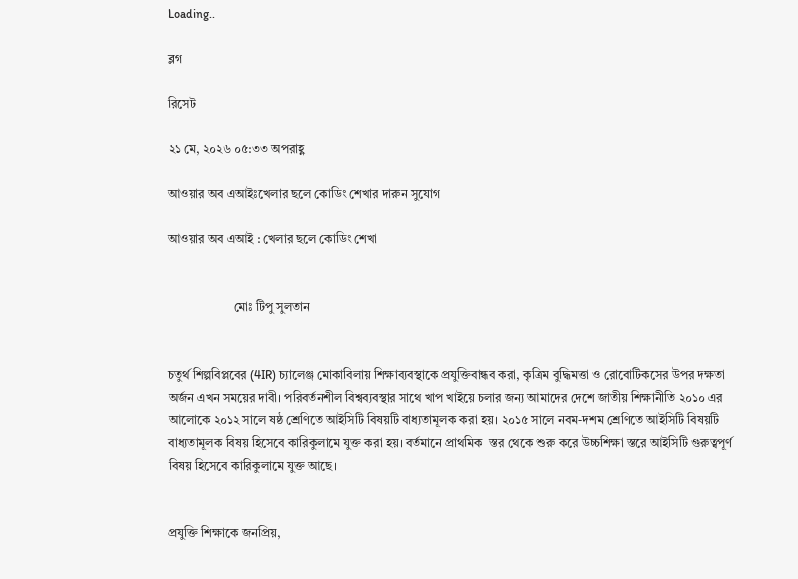Loading..

ব্লগ

রিসেট

২১ মে, ২০২৬ ০৫:৩৩ অপরাহ্ণ

আওয়ার অব এআইঃখেলার ছলে কোডিং শেখার দারুন সুযোগ

আওয়ার অব এআই : খেলার ছলে কোডিং শেখা


                     মোঃ টিপু সুলতান


চতুর্থ শিল্পবিপ্লবের (4IR) চ্যালেঞ্জ মোকাবিলায় শিক্ষাব্যবস্থাকে প্রযুক্তিবান্ধব করা, কৃত্রিম বুদ্ধিমত্তা ও রোবোটিকসের উপর দক্ষতা অর্জন এখন সময়ের দাবী। পরিবর্তনশীল বিশ্বব্যবস্থার সাথে খাপ খাইয়ে চলার জন্য আমাদের দেশে জাতীয় শিক্ষানীতি ২০১০ এর আলোকে ২০১২ সালে ষষ্ঠ শ্রেণিতে আইসিটি বিষয়টি বাধ্যতামূলক করা হয়। ২০১৫ সালে নবম-দশম শ্রেণিতে আইসিটি বিষয়টি বাধ্যতামূলক বিষয় হিসেবে কারিকুলামে যুক্ত করা হয়। বর্তমানে প্রাথমিক  স্তর থেকে শুরু করে উচ্চশিক্ষা স্তরে আইসিটি গুরুত্বপূর্ণ বিষয় হিসেবে কারিকুলামে যুক্ত আছে।


প্রযুক্তি শিক্ষাকে জনপ্রিয়,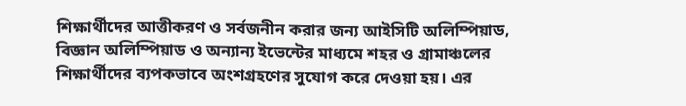শিক্ষার্থীদের আত্তীকরণ ও সর্বজনীন করার জন্য আইসিটি অলিম্পিয়াড, বিজ্ঞান অলিম্পিয়াড ও অন্যান্য ইভেন্টের মাধ্যমে শহর ও গ্রামাঞ্চলের শিক্ষার্থীদের ব্যপকভাবে অংশগ্রহণের সুযোগ করে দেওয়া হয়। এর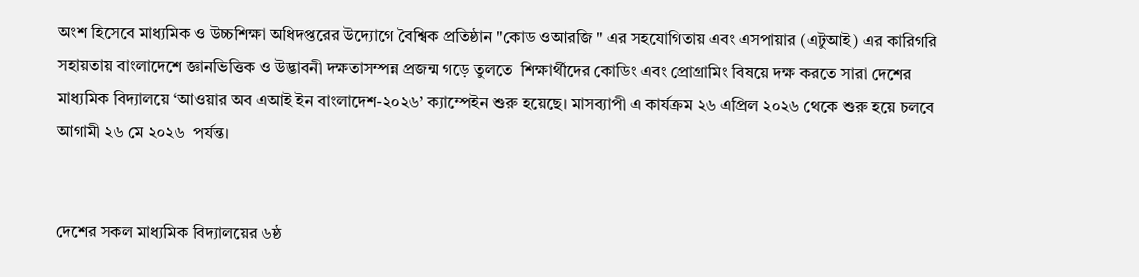অংশ হিসেবে মাধ্যমিক ও উচ্চশিক্ষা অধিদপ্তরের উদ্যোগে বৈশ্বিক প্রতিষ্ঠান "কোড ওআরজি " এর সহযোগিতায় এবং এসপায়ার (এটুআই) এর কারিগরি সহায়তায় বাংলাদেশে জ্ঞানভিত্তিক ও উদ্ভাবনী দক্ষতাসম্পন্ন প্রজন্ম গড়ে তুলতে  শিক্ষার্থীদের কোডিং এবং প্রোগ্রামিং বিষয়ে দক্ষ করতে সারা দেশের মাধ্যমিক বিদ্যালয়ে ‘আওয়ার অব এআই ইন বাংলাদেশ-২০২৬’ ক্যাম্পেইন শুরু হয়েছে। মাসব্যাপী এ কার্যক্রম ২৬ এপ্রিল ২০২৬ থেকে শুরু হয়ে চলবে আগামী ২৬ মে ২০২৬  পর্যন্ত।


দেশের সকল মাধ্যমিক বিদ্যালয়ের ৬ষ্ঠ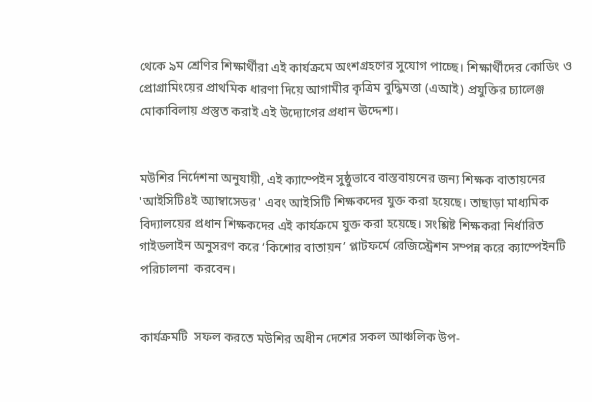থেকে ৯ম শ্রেণির শিক্ষার্থীরা এই কার্যক্রমে অংশগ্রহণের সুযোগ পাচ্ছে। শিক্ষার্থীদের কোডিং ও প্রোগ্রামিংয়ের প্রাথমিক ধারণা দিয়ে আগামীর কৃত্রিম বুদ্ধিমত্তা (এআই) প্রযুক্তির চ্যালেঞ্জ মোকাবিলায় প্রস্তুত করাই এই উদ্যোগের প্রধান ঊদ্দেশ্য।


মউশির নির্দেশনা অনুযায়ী, এই ক্যাম্পেইন সুষ্ঠুভাবে বাস্তবায়নের জন্য শিক্ষক বাতায়নের 'আইসিটি৪ই অ্যাম্বাসেডর' এবং আইসিটি শিক্ষকদের যুক্ত করা হয়েছে। তাছাড়া মাধ্যমিক  বিদ্যালয়ের প্রধান শিক্ষকদের এই কার্যক্রমে যুক্ত করা হয়েছে। সংশ্লিষ্ট শিক্ষকরা নির্ধারিত গাইডলাইন অনুসরণ করে ‘কিশোর বাতায়ন’ প্লাটফর্মে রেজিস্ট্রেশন সম্পন্ন করে ক্যাম্পেইনটি পরিচালনা  করবেন।


কার্যক্রমটি  সফল করতে মউশির অধীন দেশের সকল আঞ্চলিক উপ-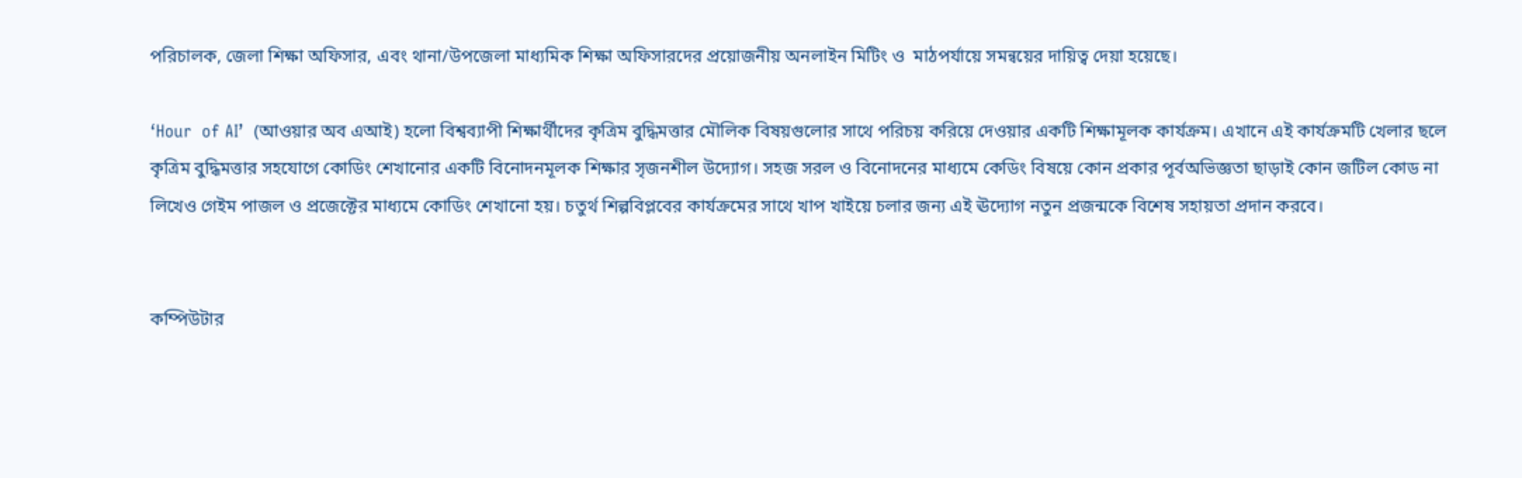পরিচালক, জেলা শিক্ষা অফিসার, এবং থানা/উপজেলা মাধ্যমিক শিক্ষা অফিসারদের প্রয়োজনীয় অনলাইন মিটিং ও  মাঠপর্যায়ে সমন্বয়ের দায়িত্ব দেয়া হয়েছে।

‘Hour  of AI’  (আওয়ার অব এআই) হলো বিশ্বব্যাপী শিক্ষার্থীদের কৃত্রিম বুদ্ধিমত্তার মৌলিক বিষয়গুলোর সাথে পরিচয় করিয়ে দেওয়ার একটি শিক্ষামূলক কার্যক্রম। এখানে এই কার্যক্রমটি খেলার ছলে কৃত্রিম বুদ্ধিমত্তার সহযোগে কোডিং শেখানোর একটি বিনোদনমূলক শিক্ষার সৃজনশীল উদ্যোগ। সহজ সরল ও বিনোদনের মাধ্যমে কেডিং বিষয়ে কোন প্রকার পূর্বঅভিজ্ঞতা ছাড়াই কোন জটিল কোড না লিখেও গেইম পাজল ও প্রজেক্টের মাধ্যমে কোডিং শেখানো হয়। চতুর্থ শিল্পবিপ্লবের কার্যক্রমের সাথে খাপ খাইয়ে চলার জন্য এই ঊদ্যোগ নতুন প্রজন্মকে বিশেষ সহায়তা প্রদান করবে।


কম্পিউটার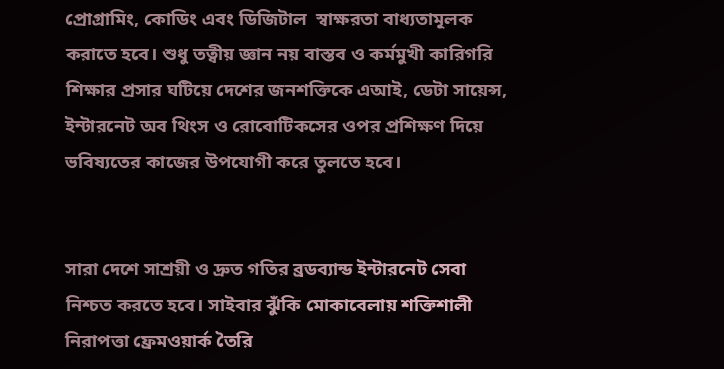প্রোগ্রামিং, কোডিং এবং ডিজিটাল  স্বাক্ষরতা বাধ্যতামূলক করাতে হবে। শুধু তত্বীয় জ্ঞান নয় বাস্তব ও কর্মমুখী কারিগরি শিক্ষার প্রসার ঘটিয়ে দেশের জনশক্তিকে এআই, ডেটা সায়েন্স, ইন্টারনেট অব থিংস ও রোবোটিকসের ওপর প্রশিক্ষণ দিয়ে ভবিষ্যতের কাজের উপযোগী করে তুলতে হবে।


সারা দেশে সাশ্রয়ী ও দ্রুত গতির ব্রডব্যান্ড ইন্টারনেট সেবা নিশ্চত করতে হবে। সাইবার ঝুঁকি মোকাবেলায় শক্তিশালী নিরাপত্তা ফ্রেমওয়ার্ক তৈরি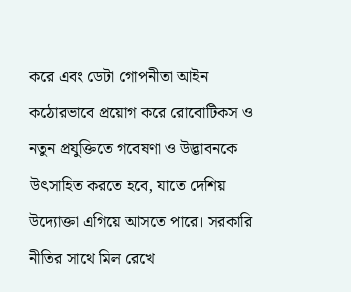করে এবং ডেটা গোপনীতা আইন কঠোরভাবে প্রয়োগ করে রোবোটিকস ও নতুন প্রযুক্তিতে গবেষণা ও উদ্ভাবনকে উৎসাহিত করতে হবে, যাতে দেশিয় উদ্যোক্তা এগিয়ে আসতে পারে। সরকারি নীতির সাথে মিল রেখে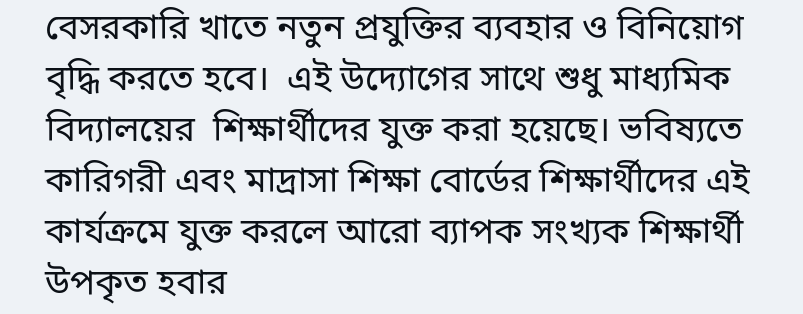বেসরকারি খাতে নতুন প্রযুক্তির ব্যবহার ও বিনিয়োগ বৃদ্ধি করতে হবে।  এই উদ্যোগের সাথে শুধু মাধ্যমিক বিদ্যালয়ের  শিক্ষার্থীদের যুক্ত করা হয়েছে। ভবিষ্যতে কারিগরী এবং মাদ্রাসা শিক্ষা বোর্ডের শিক্ষার্থীদের এই কার্যক্রমে যুক্ত করলে আরো ব্যাপক সংখ্যক শিক্ষার্থী উপকৃত হবার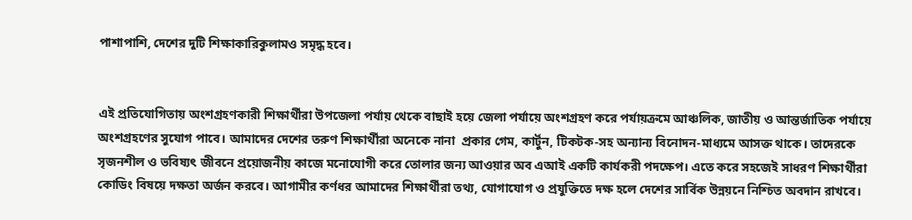পাশাপাশি, দেশের দুটি শিক্ষাকারিকুলামও সমৃদ্ধ হবে।


এই প্রতিযোগিতায় অংশগ্রহণকারী শিক্ষার্থীরা উপজেলা পর্যায় থেকে বাছাই হয়ে জেলা পর্যায়ে অংশগ্রহণ করে পর্যায়ক্রমে আঞ্চলিক, জাতীয় ও আন্তর্জাতিক পর্যায়ে অংশগ্রহণের সুযোগ পাবে। আমাদের দেশের তরুণ শিক্ষার্থীরা অনেকে নানা  প্রকার গেম, কার্টুন, টিকটক-সহ অন্যান্য বিনোদন-মাধ্যমে আসক্ত থাকে। তাদেরকে সৃজনশীল ও ভবিষ্যৎ জীবনে প্রয়োজনীয় কাজে মনোযোগী করে তোলার জন্য আওয়ার অব এআই একটি কার্যকরী পদক্ষেপ। এতে করে সহজেই সাধরণ শিক্ষার্থীরা কোডিং বিষয়ে দক্ষতা অর্জন করবে। আগামীর কর্ণধর আমাদের শিক্ষার্থীরা তথ্য, যোগাযোগ ও প্রযুক্তিতে দক্ষ হলে দেশের সার্বিক উন্নয়নে নিশ্চিত অবদান রাখবে।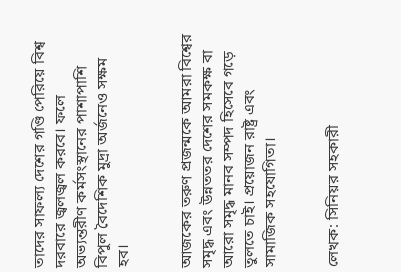তাদের সাফল্য দেশের গণ্ডি পেরিয়ে বিশ্ব দরবারে জ্বলজ্বল করবে। ফলে অভ্যন্তরীণ কর্মসংস্থানের পাশাপাশি বিপুল বৈদেশিক মুদ্রা অর্জনেও সক্ষম হব।


আজকের তরুণ প্রজন্মকে আমরা বিশ্বের সমৃদ্ধ এবং উন্নততর দেশের সমকক্ষ বা আরো সমৃদ্ধ মানব সম্পদ হিসেবে গড়ে তুলতে চাই। প্রয়োজন রাষ্ট্র এবং সামাজিক সহযোগিতা।


লেখক: সিনিয়র সহকারী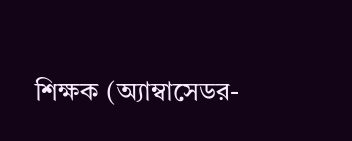শিক্ষক (অ্যাম্বাসেডর-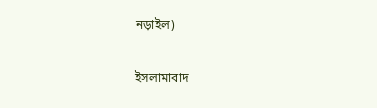নড়াইল)

ইসলামাবাদ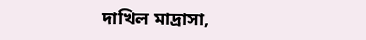দাখিল মাদ্রাসা,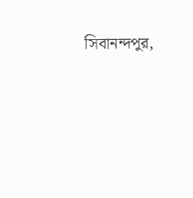সিবানন্দপুর,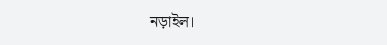নড়াইল।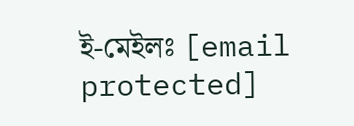ই-মেইলঃ [email protected]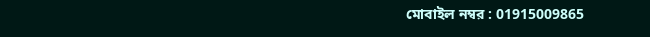মোবাইল নম্বর : 01915009865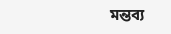মন্তব্য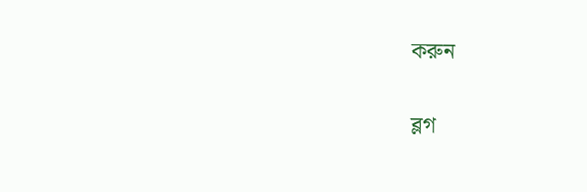করুন

ব্লগ